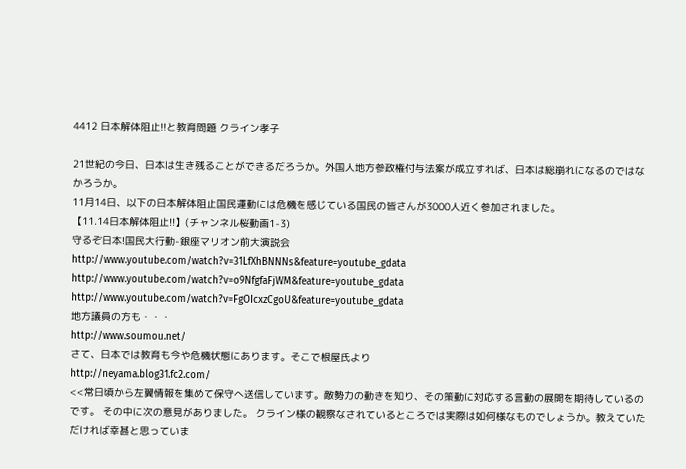4412 日本解体阻止!!と教育問題 クライン孝子

21世紀の今日、日本は生き残ることができるだろうか。外国人地方参政権付与法案が成立すれば、日本は総崩れになるのではなかろうか。
11月14日、以下の日本解体阻止国民運動には危機を感じている国民の皆さんが3000人近く参加されました。
【11.14日本解体阻止!!】(チャンネル桜動画1-3)
守るぞ日本!国民大行動-銀座マリオン前大演説会
http://www.youtube.com/watch?v=31LfXhBNNNs&feature=youtube_gdata
http://www.youtube.com/watch?v=o9NfgfaFjWM&feature=youtube_gdata
http://www.youtube.com/watch?v=FgOIcxzCgoU&feature=youtube_gdata
地方議員の方も・・・
http://www.soumou.net/
さて、日本では教育も今や危機状態にあります。そこで根屋氏より
http://neyama.blog31.fc2.com/
<<常日頃から左翼情報を集めて保守へ送信しています。敵勢力の動きを知り、その策動に対応する言動の展開を期待しているのです。 その中に次の意見がありました。 クライン様の観察なされているところでは実際は如何様なものでしょうか。教えていただければ幸甚と思っていま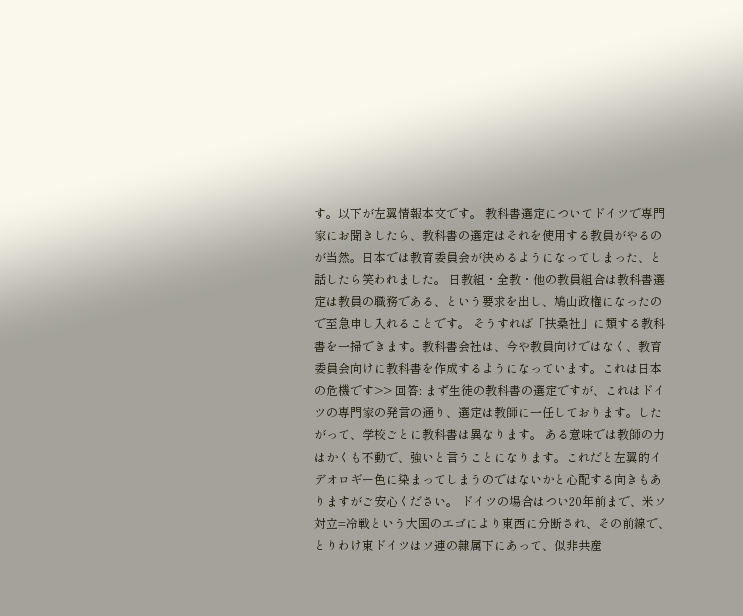す。以下が左翼情報本文です。 教科書選定についてドイツで専門家にお聞きしたら、教科書の選定はそれを使用する教員がやるのが当然。日本では教育委員会が決めるようになってしまった、と話したら笑われました。 日教組・全教・他の教員組合は教科書選定は教員の職務である、という要求を出し、鳩山政権になったので至急申し入れることです。 そうすれば「扶桑社」に類する教科書を一掃できます。教科書会社は、今や教員向けではなく、教育委員会向けに教科書を作成するようになっています。これは日本の危機です>> 回答: まず生徒の教科書の選定ですが、これはドイツの専門家の発言の通り、選定は教師に一任しております。したがって、学校ごとに教科書は異なります。 ある意味では教師の力はかくも不動で、強いと言うことになります。これだと左翼的イデオロギー色に染まってしまうのではないかと心配する向きもありますがご安心ください。 ドイツの場合はつい20年前まで、米ソ対立=冷戦という大国のエゴにより東西に分断され、その前線で、とりわけ東ドイツはソ連の隷属下にあって、似非共産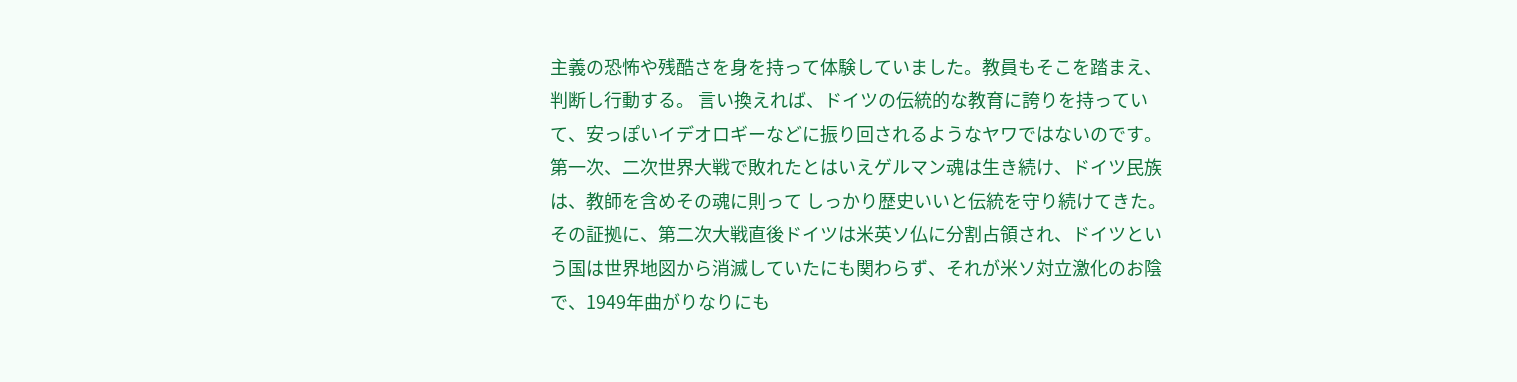主義の恐怖や残酷さを身を持って体験していました。教員もそこを踏まえ、判断し行動する。 言い換えれば、ドイツの伝統的な教育に誇りを持っていて、安っぽいイデオロギーなどに振り回されるようなヤワではないのです。 第一次、二次世界大戦で敗れたとはいえゲルマン魂は生き続け、ドイツ民族は、教師を含めその魂に則って しっかり歴史いいと伝統を守り続けてきた。その証拠に、第二次大戦直後ドイツは米英ソ仏に分割占領され、ドイツという国は世界地図から消滅していたにも関わらず、それが米ソ対立激化のお陰で、1949年曲がりなりにも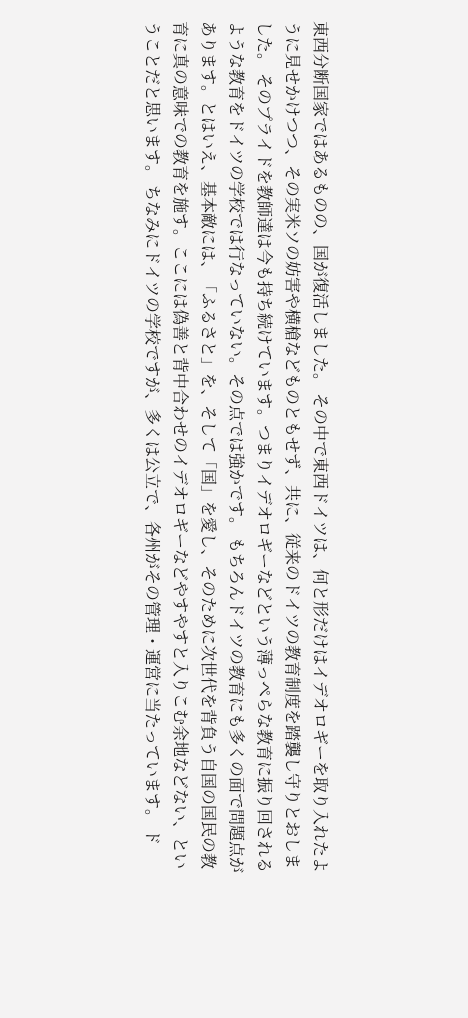東西分断国家ではあるものの、国が復活しました。 その中で東西ドイツは、何と形だけはイデオロギーを取り入れたように見せかけつつ、その実米ソの妨害や横槍などものともせず、共に、従来のドイツの教育制度を踏襲し守りとおしました。 そのプライドを教師達は今も持ち続けています。つまりイデオロギーなどという薄っぺらな教育に振り回されるような教育をドイツの学校では行なっていない。その点では強かです。 もちろんドイツの教育にも多くの面で問題点があります。とはいえ、基本敵には、「ふるさと」を、そして「国」を愛し、そのために次世代を背負う自国の国民の教育に真の意味での教育を施す。ここには偽善と背中合わせのイデオロギーなどやすやすと入りこむ余地などない、ということだと思います。 ちなみにドイツの学校ですが、多くは公立で、各州がその管理・運営に当たっています。 ド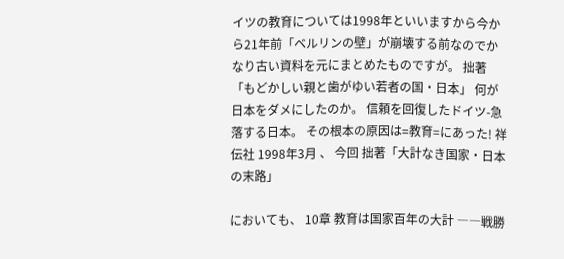イツの教育については1998年といいますから今から21年前「ベルリンの壁」が崩壊する前なのでかなり古い資料を元にまとめたものですが。 拙著「もどかしい親と歯がゆい若者の国・日本」 何が日本をダメにしたのか。 信頼を回復したドイツ-急落する日本。 その根本の原因は=教育=にあった! 祥伝社 1998年3月 、 今回 拙著「大計なき国家・日本の末路」

においても、 10章 教育は国家百年の大計 ――戦勝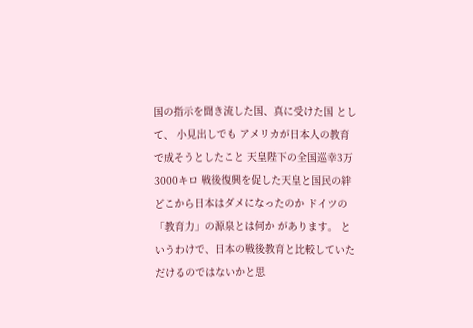国の指示を聞き流した国、真に受けた国 として、 小見出しでも アメリカが日本人の教育で成そうとしたこと 天皇陛下の全国巡幸3万3000キロ 戦後復興を促した天皇と国民の絆 どこから日本はダメになったのか ドイツの「教育力」の源泉とは何か があります。 というわけで、日本の戦後教育と比較していただけるのではないかと思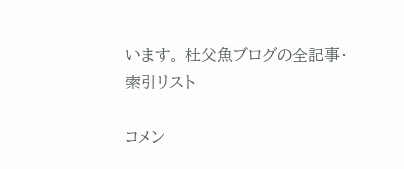います。 杜父魚ブログの全記事・索引リスト

コメン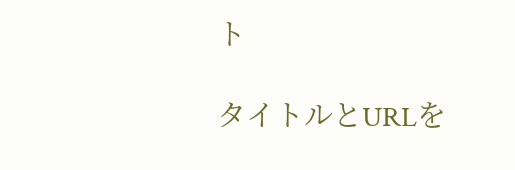ト

タイトルとURLを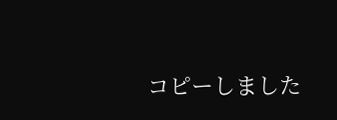コピーしました